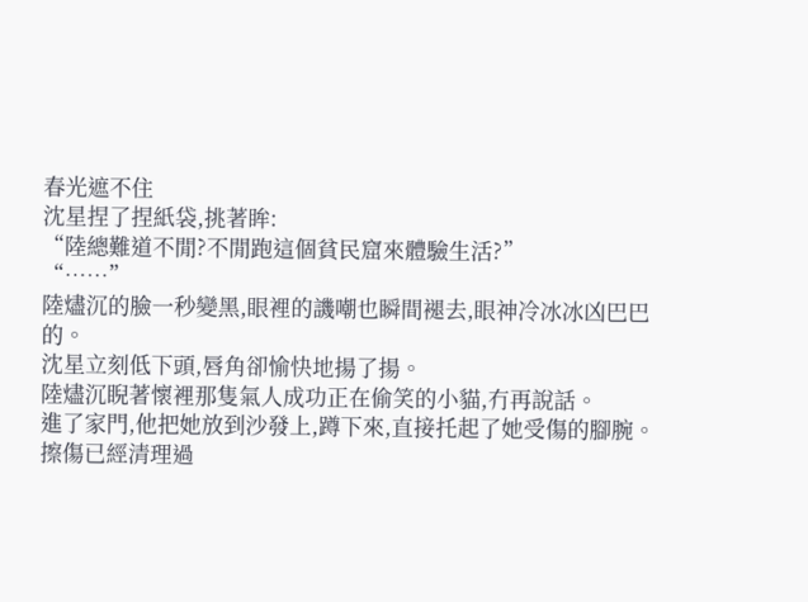春光遮不住
沈星捏了捏紙袋,挑著眸:
“陸總難道不閒?不閒跑這個貧民窟來體驗生活?”
“……”
陸燼沉的臉一秒變黑,眼裡的譏嘲也瞬間褪去,眼神冷冰冰凶巴巴的。
沈星立刻低下頭,唇角卻愉快地揚了揚。
陸燼沉睨著懷裡那隻氣人成功正在偷笑的小貓,冇再說話。
進了家門,他把她放到沙發上,蹲下來,直接托起了她受傷的腳腕。
擦傷已經清理過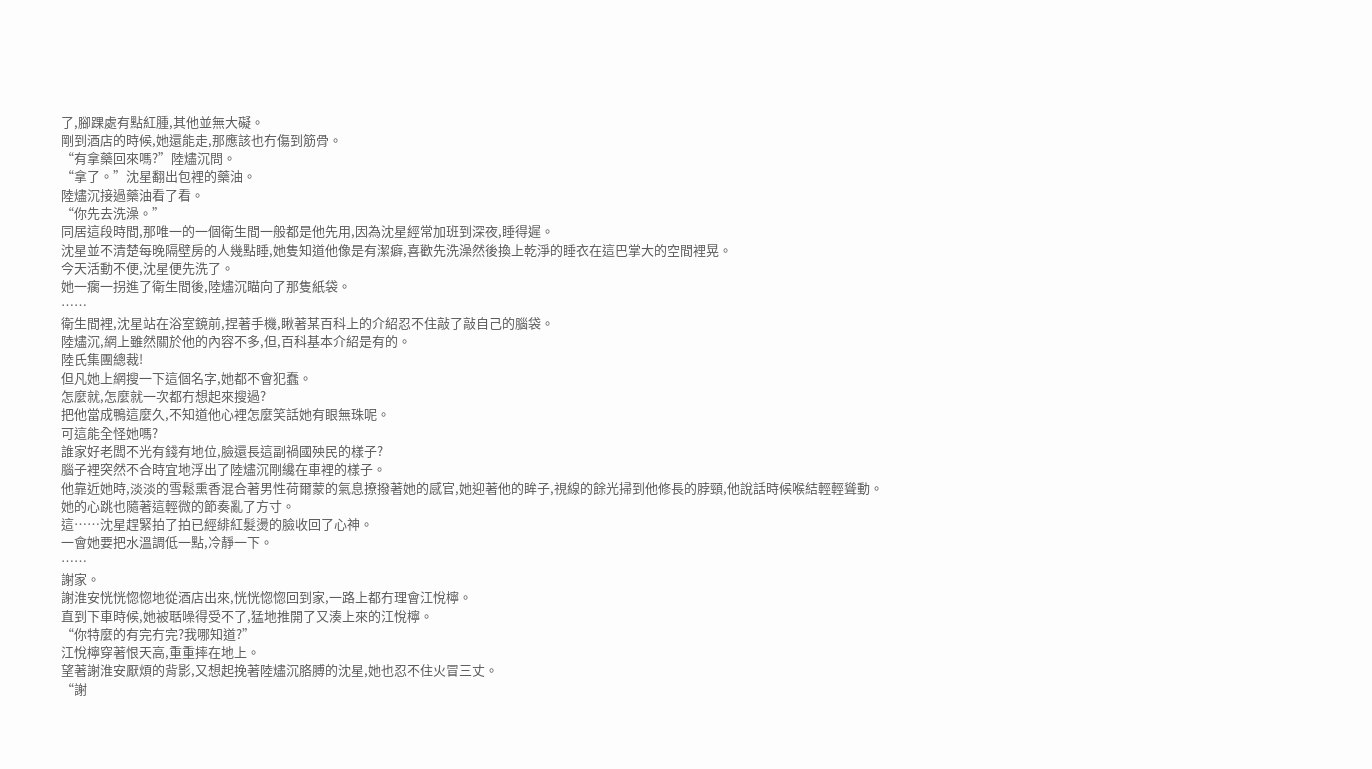了,腳踝處有點紅腫,其他並無大礙。
剛到酒店的時候,她還能走,那應該也冇傷到筋骨。
“有拿藥回來嗎?”陸燼沉問。
“拿了。”沈星翻出包裡的藥油。
陸燼沉接過藥油看了看。
“你先去洗澡。”
同居這段時間,那唯一的一個衛生間一般都是他先用,因為沈星經常加班到深夜,睡得遲。
沈星並不清楚每晚隔壁房的人幾點睡,她隻知道他像是有潔癖,喜歡先洗澡然後換上乾淨的睡衣在這巴掌大的空間裡晃。
今天活動不便,沈星便先洗了。
她一瘸一拐進了衛生間後,陸燼沉瞄向了那隻紙袋。
……
衛生間裡,沈星站在浴室鏡前,捏著手機,瞅著某百科上的介紹忍不住敲了敲自己的腦袋。
陸燼沉,網上雖然關於他的內容不多,但,百科基本介紹是有的。
陸氏集團總裁!
但凡她上網搜一下這個名字,她都不會犯蠢。
怎麼就,怎麼就一次都冇想起來搜過?
把他當成鴨這麼久,不知道他心裡怎麼笑話她有眼無珠呢。
可這能全怪她嗎?
誰家好老闆不光有錢有地位,臉還長這副禍國殃民的樣子?
腦子裡突然不合時宜地浮出了陸燼沉剛纔在車裡的樣子。
他靠近她時,淡淡的雪鬆熏香混合著男性荷爾蒙的氣息撩撥著她的感官,她迎著他的眸子,視線的餘光掃到他修長的脖頸,他說話時候喉結輕輕聳動。
她的心跳也隨著這輕微的節奏亂了方寸。
這……沈星趕緊拍了拍已經緋紅髮燙的臉收回了心神。
一會她要把水溫調低一點,冷靜一下。
……
謝家。
謝淮安恍恍惚惚地從酒店出來,恍恍惚惚回到家,一路上都冇理會江悅檸。
直到下車時候,她被聒噪得受不了,猛地推開了又湊上來的江悅檸。
“你特麼的有完冇完?我哪知道?”
江悅檸穿著恨天高,重重摔在地上。
望著謝淮安厭煩的背影,又想起挽著陸燼沉胳膊的沈星,她也忍不住火冒三丈。
“謝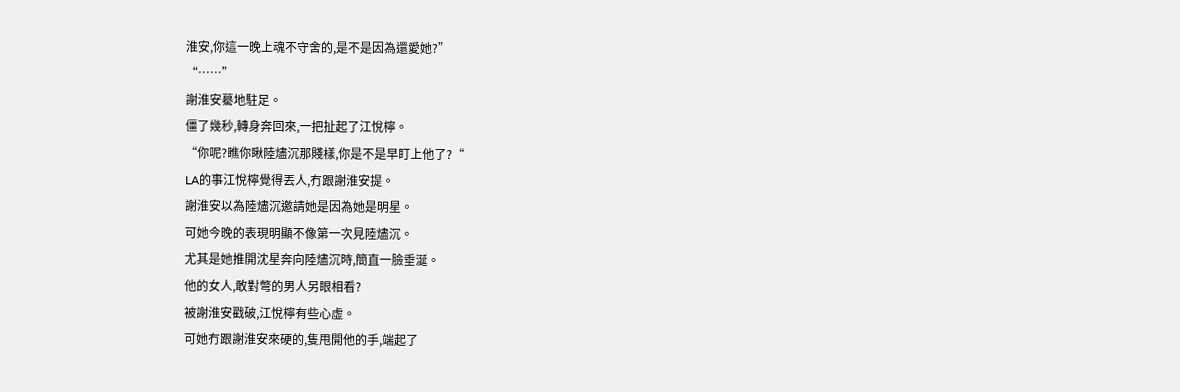淮安,你這一晚上魂不守舍的,是不是因為還愛她?”
“……”
謝淮安驀地駐足。
僵了幾秒,轉身奔回來,一把扯起了江悅檸。
“你呢?瞧你瞅陸燼沉那賤樣,你是不是早盯上他了?“
LA的事江悅檸覺得丟人,冇跟謝淮安提。
謝淮安以為陸燼沉邀請她是因為她是明星。
可她今晚的表現明顯不像第一次見陸燼沉。
尤其是她推開沈星奔向陸燼沉時,簡直一臉垂涎。
他的女人,敢對彆的男人另眼相看?
被謝淮安戳破,江悅檸有些心虛。
可她冇跟謝淮安來硬的,隻甩開他的手,端起了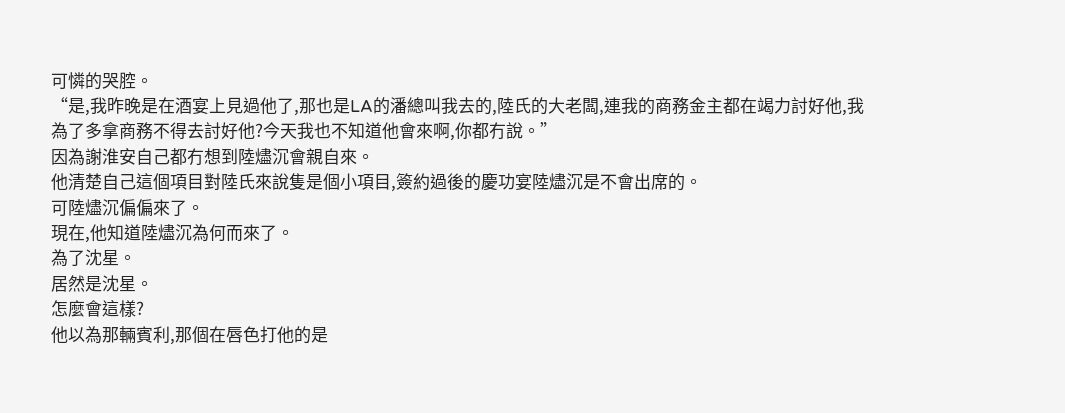可憐的哭腔。
“是,我昨晚是在酒宴上見過他了,那也是LA的潘總叫我去的,陸氏的大老闆,連我的商務金主都在竭力討好他,我為了多拿商務不得去討好他?今天我也不知道他會來啊,你都冇說。”
因為謝淮安自己都冇想到陸燼沉會親自來。
他清楚自己這個項目對陸氏來說隻是個小項目,簽約過後的慶功宴陸燼沉是不會出席的。
可陸燼沉偏偏來了。
現在,他知道陸燼沉為何而來了。
為了沈星。
居然是沈星。
怎麼會這樣?
他以為那輛賓利,那個在唇色打他的是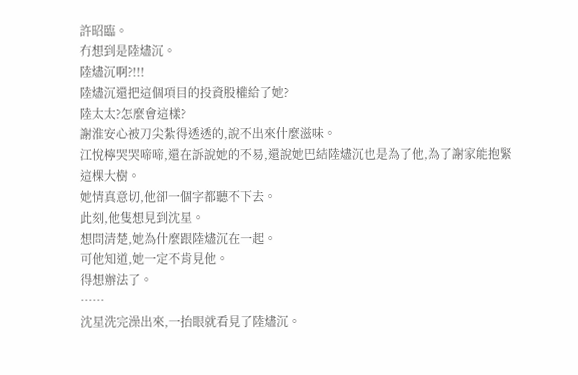許昭臨。
冇想到是陸燼沉。
陸燼沉啊?!!!
陸燼沉還把這個項目的投資股權給了她?
陸太太?怎麼會這樣?
謝淮安心被刀尖紮得透透的,說不出來什麼滋味。
江悅檸哭哭啼啼,還在訴說她的不易,還說她巴結陸燼沉也是為了他,為了謝家能抱緊這棵大樹。
她情真意切,他卻一個字都聽不下去。
此刻,他隻想見到沈星。
想問清楚,她為什麼跟陸燼沉在一起。
可他知道,她一定不肯見他。
得想辦法了。
……
沈星洗完澡出來,一抬眼就看見了陸燼沉。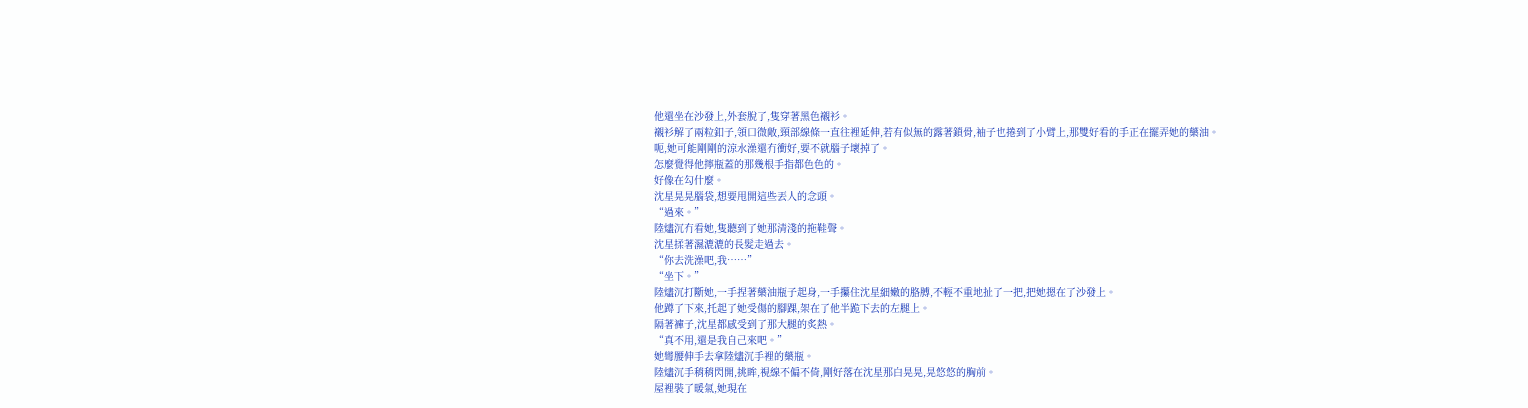他還坐在沙發上,外套脫了,隻穿著黑色襯衫。
襯衫解了兩粒釦子,領口微敞,頸部線條一直往裡延伸,若有似無的露著鎖骨,袖子也捲到了小臂上,那雙好看的手正在擺弄她的藥油。
呃,她可能剛剛的涼水澡還冇衝好,要不就腦子壞掉了。
怎麼覺得他擰瓶蓋的那幾根手指都色色的。
好像在勾什麼。
沈星晃晃腦袋,想要甩開這些丟人的念頭。
“過來。”
陸燼沉冇看她,隻聽到了她那清淺的拖鞋聲。
沈星揉著濕漉漉的長髮走過去。
“你去洗澡吧,我……”
“坐下。”
陸燼沉打斷她,一手捏著藥油瓶子起身,一手攥住沈星細嫩的胳膊,不輕不重地扯了一把,把她摁在了沙發上。
他蹲了下來,托起了她受傷的腳踝,架在了他半跪下去的左腿上。
隔著褲子,沈星都感受到了那大腿的炙熱。
“真不用,還是我自己來吧。”
她彎腰伸手去拿陸燼沉手裡的藥瓶。
陸燼沉手稍稍閃開,挑眸,視線不偏不倚,剛好落在沈星那白晃晃,晃悠悠的胸前。
屋裡裝了暖氣,她現在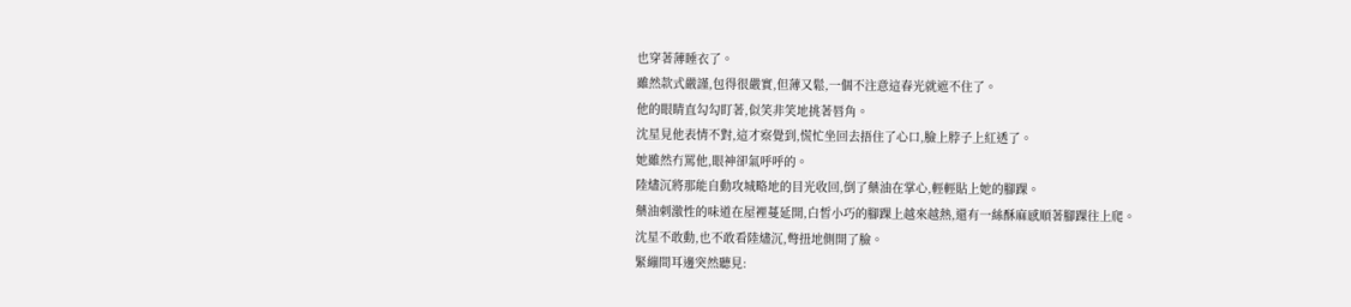也穿著薄睡衣了。
雖然款式嚴謹,包得很嚴實,但薄又鬆,一個不注意這春光就遮不住了。
他的眼睛直勾勾盯著,似笑非笑地挑著唇角。
沈星見他表情不對,這才察覺到,慌忙坐回去捂住了心口,臉上脖子上紅透了。
她雖然冇罵他,眼神卻氣呼呼的。
陸燼沉將那能自動攻城略地的目光收回,倒了藥油在掌心,輕輕貼上她的腳踝。
藥油刺激性的味道在屋裡蔓延開,白皙小巧的腳踝上越來越熱,還有一絲酥麻感順著腳踝往上爬。
沈星不敢動,也不敢看陸燼沉,彆扭地側開了臉。
緊繃間耳邊突然聽見: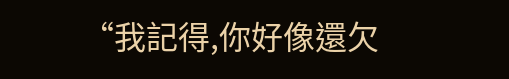“我記得,你好像還欠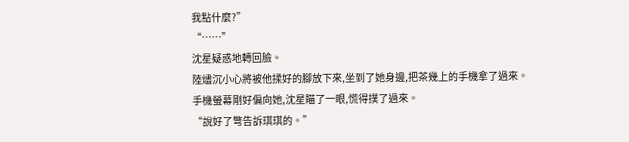我點什麼?”
“……”
沈星疑惑地轉回臉。
陸燼沉小心將被他揉好的腳放下來,坐到了她身邊,把茶幾上的手機拿了過來。
手機螢幕剛好偏向她,沈星瞄了一眼,慌得撲了過來。
“說好了彆告訴琪琪的。”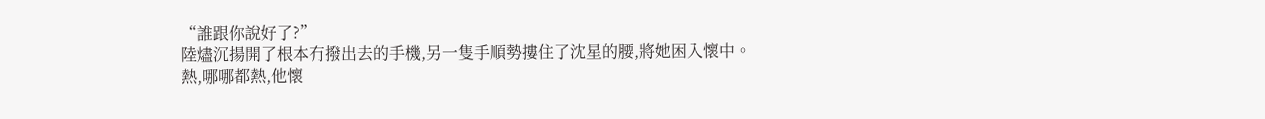“誰跟你說好了?”
陸燼沉揚開了根本冇撥出去的手機,另一隻手順勢摟住了沈星的腰,將她困入懷中。
熱,哪哪都熱,他懷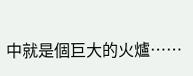中就是個巨大的火爐……